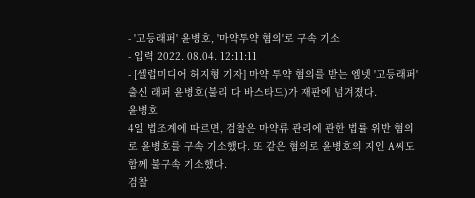- '고등래퍼' 윤병호, '마약투약 혐의'로 구속 기소
- 입력 2022. 08.04. 12:11:11
- [셀럽미디어 허지형 기자] 마약 투약 혐의를 받는 엠넷 '고등래퍼' 출신 래퍼 윤병호(불리 다 바스타드)가 재판에 넘겨졌다.
윤병호
4일 법조계에 따르면, 검찰은 마약류 관리에 관한 법률 위반 혐의로 윤병호를 구속 기소했다. 또 같은 혐의로 윤병호의 지인 A씨도 함께 불구속 기소했다.
검찰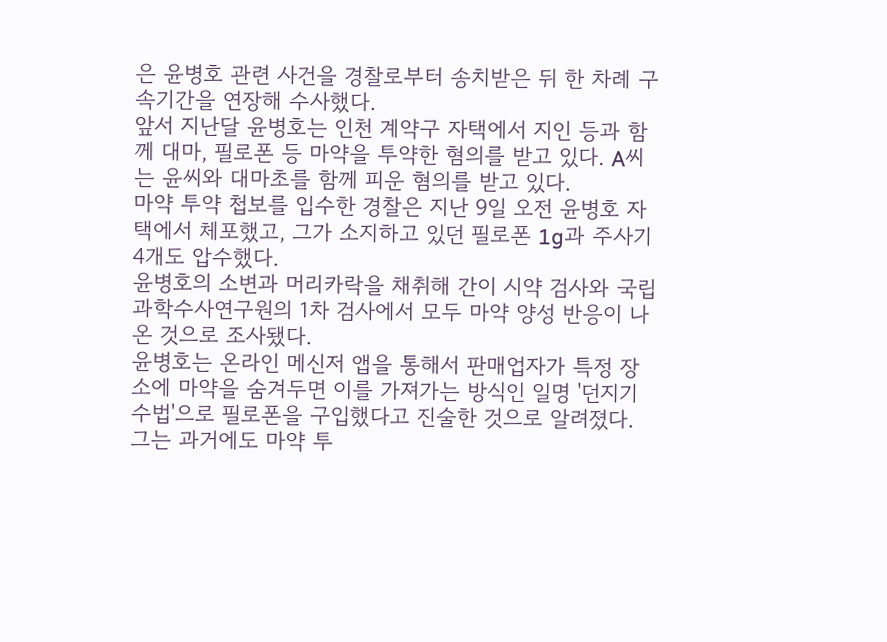은 윤병호 관련 사건을 경찰로부터 송치받은 뒤 한 차례 구속기간을 연장해 수사했다.
앞서 지난달 윤병호는 인천 계약구 자택에서 지인 등과 함께 대마, 필로폰 등 마약을 투약한 혐의를 받고 있다. A씨는 윤씨와 대마초를 함께 피운 혐의를 받고 있다.
마약 투약 첩보를 입수한 경찰은 지난 9일 오전 윤병호 자택에서 체포했고, 그가 소지하고 있던 필로폰 1g과 주사기 4개도 압수했다.
윤병호의 소변과 머리카락을 채취해 간이 시약 검사와 국립과학수사연구원의 1차 검사에서 모두 마약 양성 반응이 나온 것으로 조사됐다.
윤병호는 온라인 메신저 앱을 통해서 판매업자가 특정 장소에 마약을 숨겨두면 이를 가져가는 방식인 일명 '던지기 수법'으로 필로폰을 구입했다고 진술한 것으로 알려졌다.
그는 과거에도 마약 투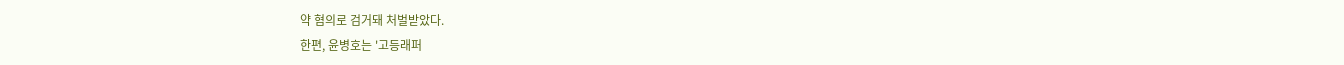약 혐의로 검거돼 처벌받았다.
한편, 윤병호는 '고등래퍼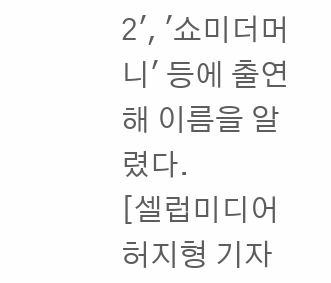2', '쇼미더머니' 등에 출연해 이름을 알렸다.
[셀럽미디어 허지형 기자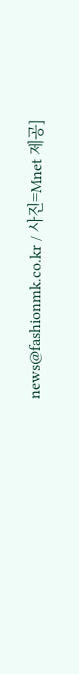news@fashionmk.co.kr / 사진=Mnet 제공]